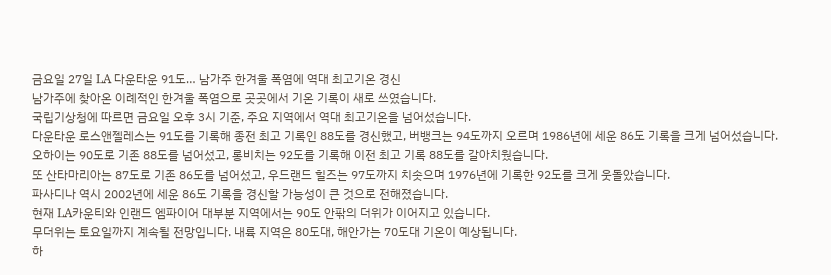금요일 27일 LA 다운타운 91도… 남가주 한겨울 폭염에 역대 최고기온 경신
남가주에 찾아온 이례적인 한겨울 폭염으로 곳곳에서 기온 기록이 새로 쓰였습니다.
국립기상청에 따르면 금요일 오후 3시 기준, 주요 지역에서 역대 최고기온을 넘어섰습니다.
다운타운 로스앤젤레스는 91도를 기록해 종전 최고 기록인 88도를 경신했고, 버뱅크는 94도까지 오르며 1986년에 세운 86도 기록을 크게 넘어섰습니다.
오하이는 90도로 기존 88도를 넘어섰고, 롱비치는 92도를 기록해 이전 최고 기록 88도를 갈아치웠습니다.
또 산타마리아는 87도로 기존 86도를 넘어섰고, 우드랜드 힐즈는 97도까지 치솟으며 1976년에 기록한 92도를 크게 웃돌았습니다.
파사디나 역시 2002년에 세운 86도 기록을 경신할 가능성이 큰 것으로 전해졌습니다.
현재 LA카운티와 인랜드 엠파이어 대부분 지역에서는 90도 안팎의 더위가 이어지고 있습니다.
무더위는 토요일까지 계속될 전망입니다. 내륙 지역은 80도대, 해안가는 70도대 기온이 예상됩니다.
하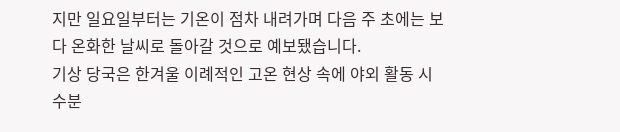지만 일요일부터는 기온이 점차 내려가며 다음 주 초에는 보다 온화한 날씨로 돌아갈 것으로 예보됐습니다.
기상 당국은 한겨울 이례적인 고온 현상 속에 야외 활동 시 수분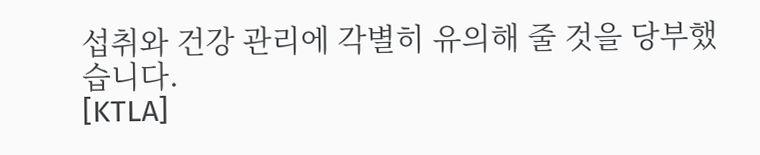섭취와 건강 관리에 각별히 유의해 줄 것을 당부했습니다.
[KTLA]